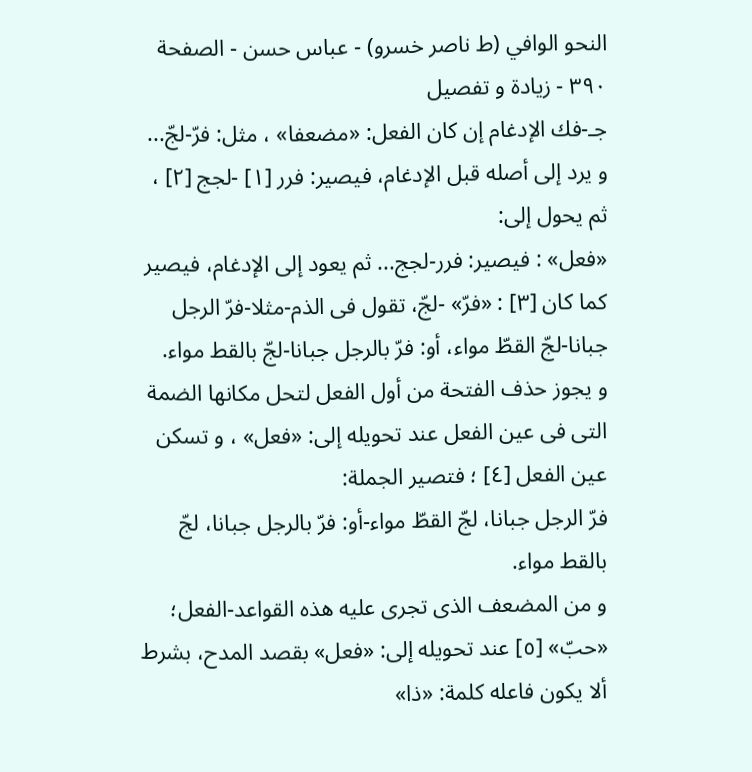النحو الوافي (ط ناصر خسرو) - عباس حسن - الصفحة ٣٩٠ - زيادة و تفصيل
جـ-فك الإدغام إن كان الفعل: «مضعفا» ، مثل: فرّ-لجّ...
و يرد إلى أصله قبل الإدغام، فيصير: فرر [١] -لجج [٢] ، ثم يحول إلى:
«فعل» : فيصير: فرر-لجج... ثم يعود إلى الإدغام، فيصير كما كان [٣] : «فرّ» -لجّ، تقول فى الذم-مثلا-فرّ الرجل جبانا-لجّ القطّ مواء، أو: فرّ بالرجل جبانا-لجّ بالقط مواء.
و يجوز حذف الفتحة من أول الفعل لتحل مكانها الضمة التى فى عين الفعل عند تحويله إلى: «فعل» ، و تسكن عين الفعل [٤] ؛ فتصير الجملة:
فرّ الرجل جبانا، لجّ القطّ مواء-أو: فرّ بالرجل جبانا، لجّ بالقط مواء.
و من المضعف الذى تجرى عليه هذه القواعد-الفعل؛ «حبّ» [٥] عند تحويله إلى: «فعل» بقصد المدح، بشرط ألا يكون فاعله كلمة: «ذا»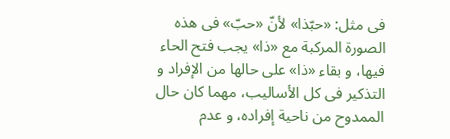فى مثل: «حبّذا» لأنّ «حبّ» فى هذه الصورة المركبة مع «ذا» يجب فتح الحاء فيها، و بقاء «ذا» على حالها من الإفراد و التذكير فى كل الأساليب، مهما كان حال الممدوح من ناحية إفراده، و عدم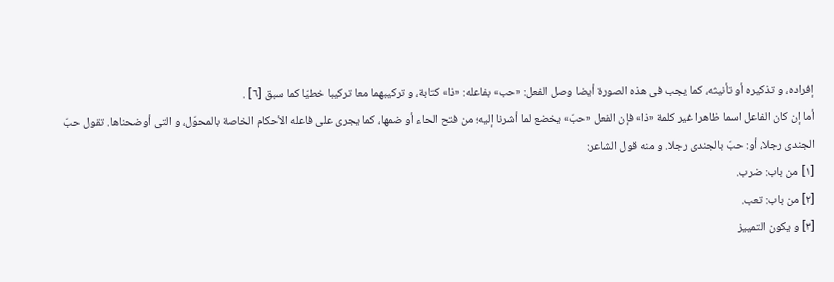إفراده، و تذكيره أو تأنيثه، كما يجب فى هذه الصورة أيضا وصل الفعل: «حب» بفاعله: «ذا» كتابة، و تركيبهما معا تركيبا خطيّا كما سبق [٦] .
أما إن كان الفاعل اسما ظاهرا غير كلمة «ذا» فإن الفعل «حبّ» يخضع لما أشرنا إليه؛ من فتح الحاء أو ضمها، كما يجرى على فاعله الأحكام الخاصة بالمحوّل، و التى أوضحناها. تقول حبّ الجندى رجلا، أو: حبّ بالجندى رجلا. و منه قول الشاعر:
[١] من باب: ضرب.
[٢] من باب: تعب.
[٣] و يكون التمييز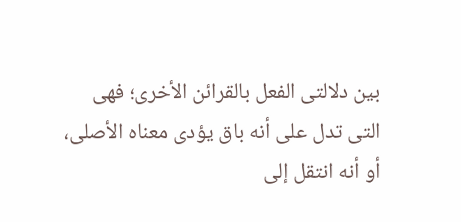بين دلالتى الفعل بالقرائن الأخرى؛ فهى التى تدل على أنه باق يؤدى معناه الأصلى، أو أنه انتقل إلى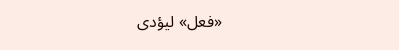«فعل» ليؤدى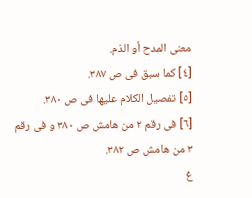معنى المدح أو الذم.
[٤] كما سبق فى ص ٣٨٧.
[٥] تفصيل الكلام عليها فى ص ٣٨٠.
[٦] فى رقم ٢ من هامش ص ٣٨٠ و فى رقم ٣ من هامش ص ٣٨٢.
غ